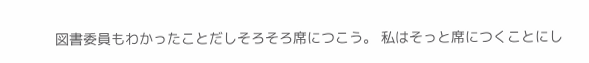図書委員もわかったことだしそろそろ席につこう。 私はそっと席につくことにし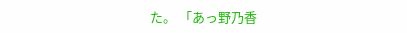た。 「あっ野乃香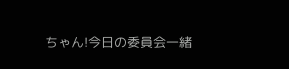ちゃん!今日の委員会一緒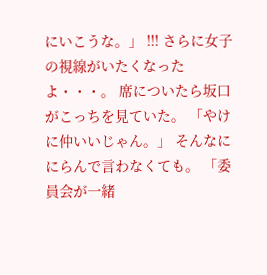にいこうな。」 !!! さらに女子の視線がいたくなったよ・・・。 席についたら坂口がこっちを見ていた。 「やけに仲いいじゃん。」 そんなににらんで言わなくても。 「委員会が一緒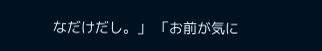なだけだし。」 「お前が気に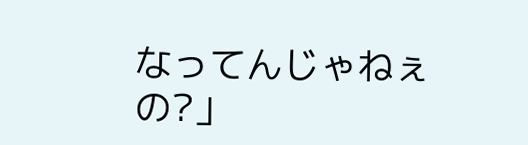なってんじゃねぇの?」